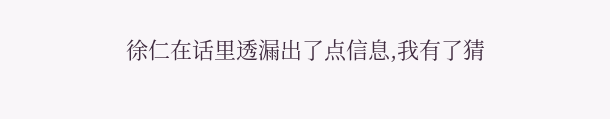徐仁在话里透漏出了点信息,我有了猜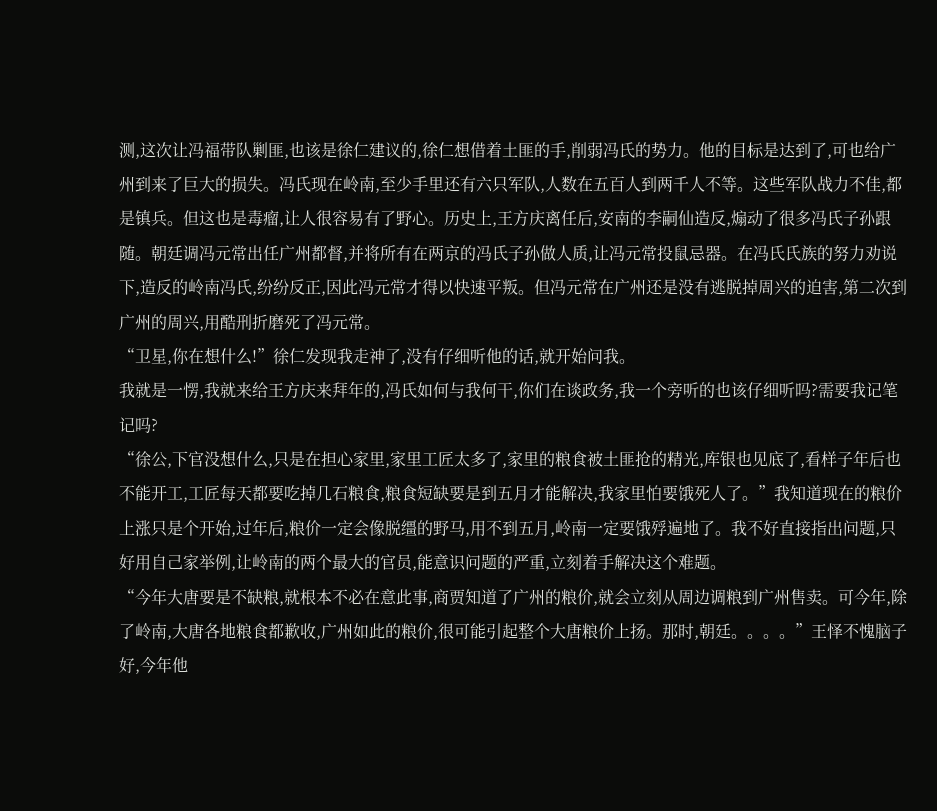测,这次让冯福带队剿匪,也该是徐仁建议的,徐仁想借着土匪的手,削弱冯氏的势力。他的目标是达到了,可也给广州到来了巨大的损失。冯氏现在岭南,至少手里还有六只军队,人数在五百人到两千人不等。这些军队战力不佳,都是镇兵。但这也是毒瘤,让人很容易有了野心。历史上,王方庆离任后,安南的李嗣仙造反,煽动了很多冯氏子孙跟随。朝廷调冯元常出任广州都督,并将所有在两京的冯氏子孙做人质,让冯元常投鼠忌器。在冯氏氏族的努力劝说下,造反的岭南冯氏,纷纷反正,因此冯元常才得以快速平叛。但冯元常在广州还是没有逃脱掉周兴的迫害,第二次到广州的周兴,用酷刑折磨死了冯元常。
“卫星,你在想什么!”徐仁发现我走神了,没有仔细听他的话,就开始问我。
我就是一愣,我就来给王方庆来拜年的,冯氏如何与我何干,你们在谈政务,我一个旁听的也该仔细听吗?需要我记笔记吗?
“徐公,下官没想什么,只是在担心家里,家里工匠太多了,家里的粮食被土匪抢的精光,库银也见底了,看样子年后也不能开工,工匠每天都要吃掉几石粮食,粮食短缺要是到五月才能解决,我家里怕要饿死人了。”我知道现在的粮价上涨只是个开始,过年后,粮价一定会像脱缰的野马,用不到五月,岭南一定要饿殍遍地了。我不好直接指出问题,只好用自己家举例,让岭南的两个最大的官员,能意识问题的严重,立刻着手解决这个难题。
“今年大唐要是不缺粮,就根本不必在意此事,商贾知道了广州的粮价,就会立刻从周边调粮到广州售卖。可今年,除了岭南,大唐各地粮食都歉收,广州如此的粮价,很可能引起整个大唐粮价上扬。那时,朝廷。。。。”王怿不愧脑子好,今年他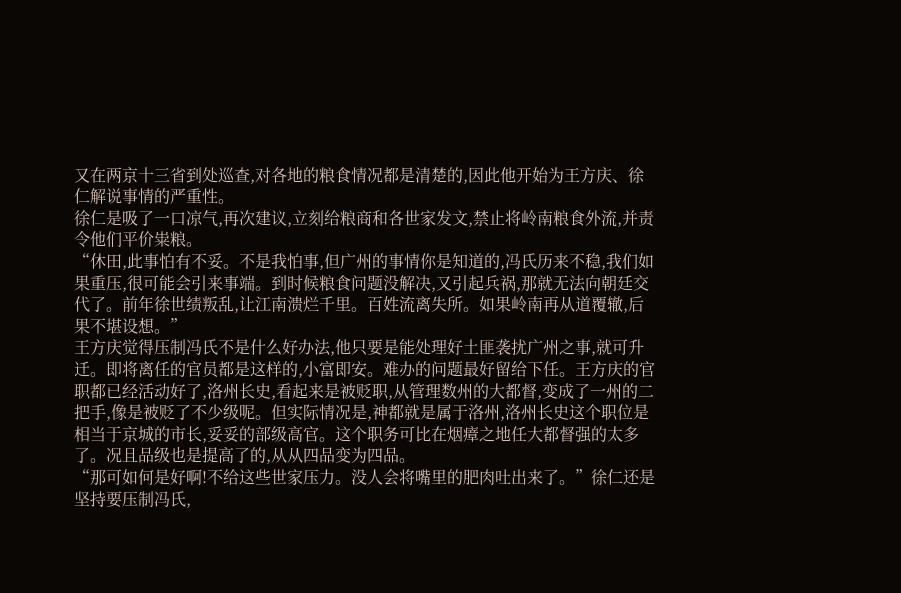又在两京十三省到处巡查,对各地的粮食情况都是清楚的,因此他开始为王方庆、徐仁解说事情的严重性。
徐仁是吸了一口凉气,再次建议,立刻给粮商和各世家发文,禁止将岭南粮食外流,并责令他们平价粜粮。
“休田,此事怕有不妥。不是我怕事,但广州的事情你是知道的,冯氏历来不稳,我们如果重压,很可能会引来事端。到时候粮食问题没解决,又引起兵祸,那就无法向朝廷交代了。前年徐世绩叛乱,让江南溃烂千里。百姓流离失所。如果岭南再从道覆辙,后果不堪设想。”
王方庆觉得压制冯氏不是什么好办法,他只要是能处理好土匪袭扰广州之事,就可升迁。即将离任的官员都是这样的,小富即安。难办的问题最好留给下任。王方庆的官职都已经活动好了,洛州长史,看起来是被贬职,从管理数州的大都督,变成了一州的二把手,像是被贬了不少级呢。但实际情况是,神都就是属于洛州,洛州长史这个职位是相当于京城的市长,妥妥的部级高官。这个职务可比在烟瘴之地任大都督强的太多了。况且品级也是提高了的,从从四品变为四品。
“那可如何是好啊!不给这些世家压力。没人会将嘴里的肥肉吐出来了。”徐仁还是坚持要压制冯氏,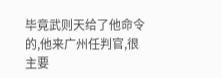毕竟武则天给了他命令的,他来广州任判官,很主要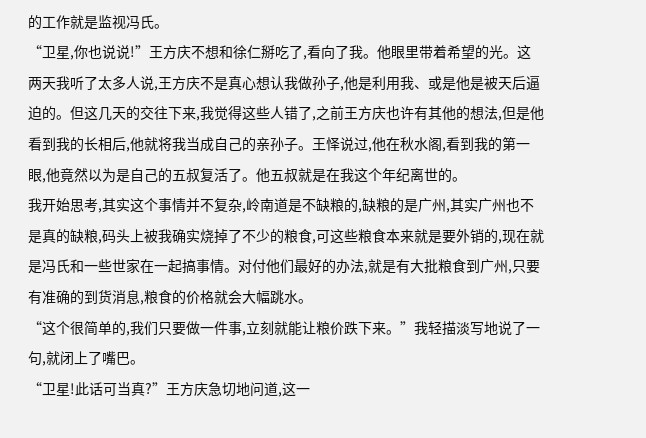的工作就是监视冯氏。
“卫星,你也说说!”王方庆不想和徐仁掰吃了,看向了我。他眼里带着希望的光。这两天我听了太多人说,王方庆不是真心想认我做孙子,他是利用我、或是他是被天后逼迫的。但这几天的交往下来,我觉得这些人错了,之前王方庆也许有其他的想法,但是他看到我的长相后,他就将我当成自己的亲孙子。王怿说过,他在秋水阁,看到我的第一眼,他竟然以为是自己的五叔复活了。他五叔就是在我这个年纪离世的。
我开始思考,其实这个事情并不复杂,岭南道是不缺粮的,缺粮的是广州,其实广州也不是真的缺粮,码头上被我确实烧掉了不少的粮食,可这些粮食本来就是要外销的,现在就是冯氏和一些世家在一起搞事情。对付他们最好的办法,就是有大批粮食到广州,只要有准确的到货消息,粮食的价格就会大幅跳水。
“这个很简单的,我们只要做一件事,立刻就能让粮价跌下来。”我轻描淡写地说了一句,就闭上了嘴巴。
“卫星!此话可当真?”王方庆急切地问道,这一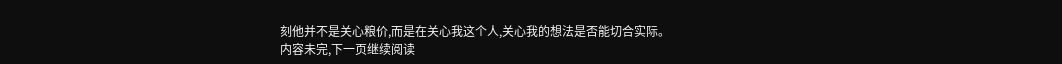刻他并不是关心粮价,而是在关心我这个人,关心我的想法是否能切合实际。
内容未完,下一页继续阅读